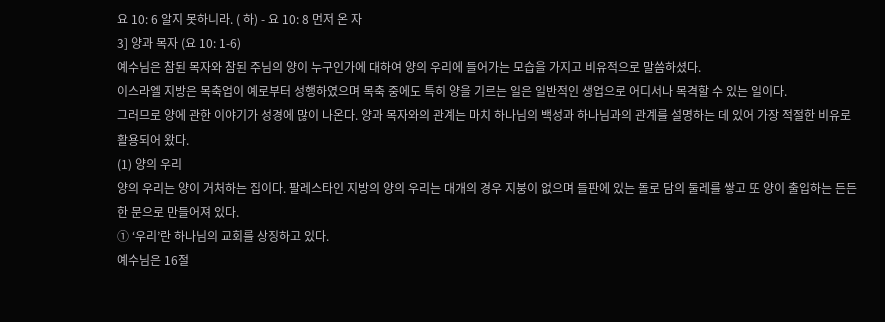요 10: 6 알지 못하니라. ( 하) - 요 10: 8 먼저 온 자
3] 양과 목자 (요 10: 1-6)
예수님은 참된 목자와 참된 주님의 양이 누구인가에 대하여 양의 우리에 들어가는 모습을 가지고 비유적으로 말씀하셨다.
이스라엘 지방은 목축업이 예로부터 성행하였으며 목축 중에도 특히 양을 기르는 일은 일반적인 생업으로 어디서나 목격할 수 있는 일이다.
그러므로 양에 관한 이야기가 성경에 많이 나온다. 양과 목자와의 관계는 마치 하나님의 백성과 하나님과의 관계를 설명하는 데 있어 가장 적절한 비유로 활용되어 왔다.
(1) 양의 우리
양의 우리는 양이 거처하는 집이다. 팔레스타인 지방의 양의 우리는 대개의 경우 지붕이 없으며 들판에 있는 돌로 담의 둘레를 쌓고 또 양이 출입하는 든든한 문으로 만들어져 있다.
① ‘우리’란 하나님의 교회를 상징하고 있다.
예수님은 16절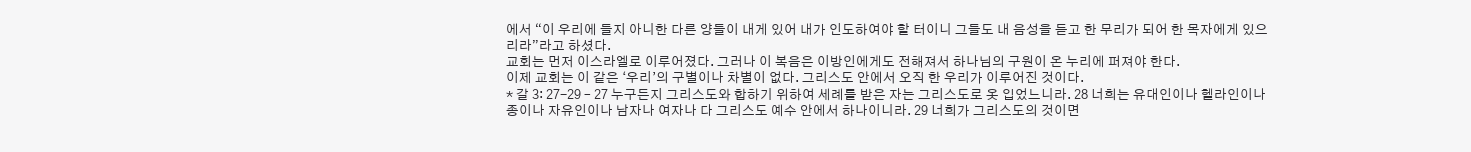에서 “이 우리에 들지 아니한 다른 양들이 내게 있어 내가 인도하여야 할 터이니 그들도 내 음성을 듣고 한 무리가 되어 한 목자에게 있으리라”라고 하셨다.
교회는 먼저 이스라엘로 이루어졌다. 그러나 이 복음은 이방인에게도 전해져서 하나님의 구원이 온 누리에 퍼져야 한다.
이제 교회는 이 같은 ‘우리’의 구별이나 차별이 없다. 그리스도 안에서 오직 한 우리가 이루어진 것이다.
* 갈 3: 27-29 – 27 누구든지 그리스도와 합하기 위하여 세례를 받은 자는 그리스도로 옷 입었느니라. 28 너희는 유대인이나 헬라인이나 종이나 자유인이나 남자나 여자나 다 그리스도 예수 안에서 하나이니라. 29 너희가 그리스도의 것이면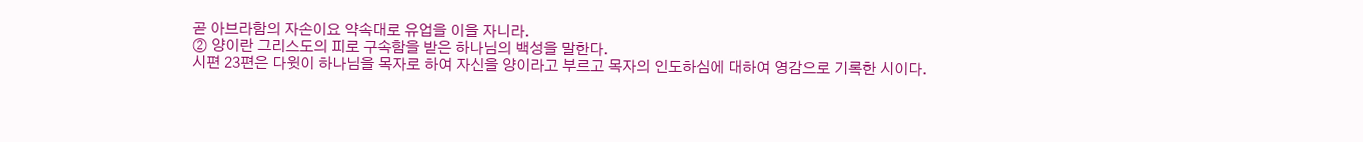곧 아브라함의 자손이요 약속대로 유업을 이을 자니라.
② 양이란 그리스도의 피로 구속함을 받은 하나님의 백성을 말한다.
시편 23편은 다윗이 하나님을 목자로 하여 자신을 양이라고 부르고 목자의 인도하심에 대하여 영감으로 기록한 시이다.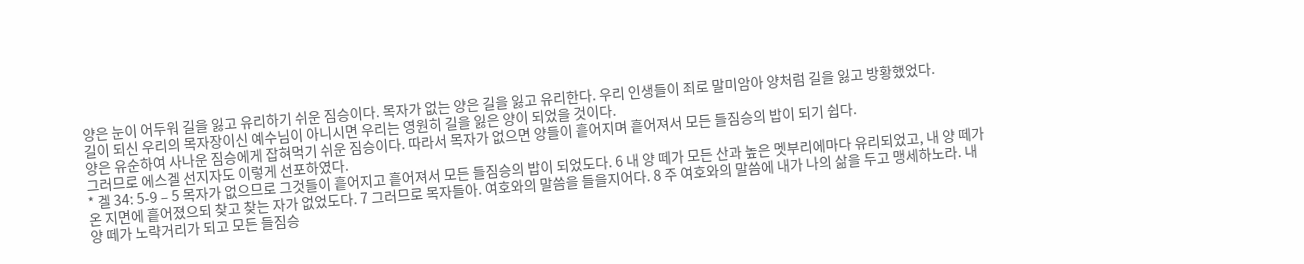양은 눈이 어두워 길을 잃고 유리하기 쉬운 짐승이다. 목자가 없는 양은 길을 잃고 유리한다. 우리 인생들이 죄로 말미암아 양처럼 길을 잃고 방황했었다.
길이 되신 우리의 목자장이신 예수님이 아니시면 우리는 영원히 길을 잃은 양이 되었을 것이다.
양은 유순하여 사나운 짐승에게 잡혀먹기 쉬운 짐승이다. 따라서 목자가 없으면 양들이 흩어지며 흩어져서 모든 들짐승의 밥이 되기 쉽다.
그러므로 에스겔 선지자도 이렇게 선포하였다.
* 겔 34: 5-9 – 5 목자가 없으므로 그것들이 흩어지고 흩어져서 모든 들짐승의 밥이 되었도다. 6 내 양 떼가 모든 산과 높은 멧부리에마다 유리되었고, 내 양 떼가 온 지면에 흩어졌으되 찾고 찾는 자가 없었도다. 7 그러므로 목자들아. 여호와의 말씀을 들을지어다. 8 주 여호와의 말씀에 내가 나의 삶을 두고 맹세하노라. 내 양 떼가 노략거리가 되고 모든 들짐승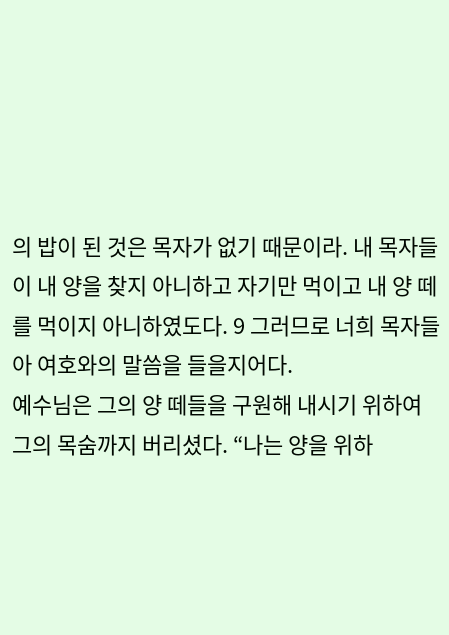의 밥이 된 것은 목자가 없기 때문이라. 내 목자들이 내 양을 찾지 아니하고 자기만 먹이고 내 양 떼를 먹이지 아니하였도다. 9 그러므로 너희 목자들아 여호와의 말씀을 들을지어다.
예수님은 그의 양 떼들을 구원해 내시기 위하여 그의 목숨까지 버리셨다. “나는 양을 위하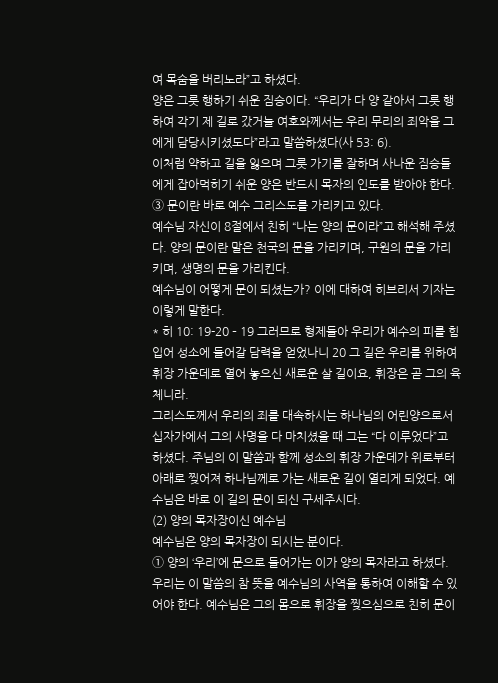여 목숨을 버리노라”고 하셨다.
양은 그릇 행하기 쉬운 짐승이다. “우리가 다 양 같아서 그릇 행하여 각기 제 길로 갔거늘 여호와께서는 우리 무리의 죄악을 그에게 담당시키셨도다”라고 말씀하셨다(사 53: 6).
이처럼 약하고 길을 잃으며 그릇 가기를 잘하며 사나운 짐승들에게 잡아먹히기 쉬운 양은 반드시 목자의 인도를 받아야 한다.
③ 문이란 바로 예수 그리스도를 가리키고 있다.
예수님 자신이 8절에서 친히 “나는 양의 문이라”고 해석해 주셨다. 양의 문이란 말은 천국의 문을 가리키며, 구원의 문을 가리키며, 생명의 문을 가리킨다.
예수님이 어떻게 문이 되셨는가? 이에 대하여 히브리서 기자는 이렇게 말한다.
* 히 10: 19-20 – 19 그러므로 형제들아 우리가 예수의 피를 힘입어 성소에 들어갈 담력을 얻었나니 20 그 길은 우리를 위하여 휘장 가운데로 열어 놓으신 새로운 살 길이요, 휘장은 곧 그의 육체니라.
그리스도께서 우리의 죄를 대속하시는 하나님의 어린양으로서 십자가에서 그의 사명을 다 마치셨을 때 그는 “다 이루었다”고 하셨다. 주님의 이 말씀과 함께 성소의 휘장 가운데가 위로부터 아래로 찢어져 하나님께로 가는 새로운 길이 열리게 되었다. 예수님은 바로 이 길의 문이 되신 구세주시다.
(2) 양의 목자장이신 예수님
예수님은 양의 목자장이 되시는 분이다.
① 양의 ‘우리’에 문으로 들어가는 이가 양의 목자라고 하셨다.
우리는 이 말씀의 참 뜻을 예수님의 사역을 통하여 이해할 수 있어야 한다. 예수님은 그의 몸으로 휘장을 찢으심으로 친히 문이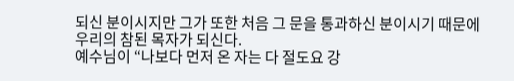되신 분이시지만 그가 또한 처음 그 문을 통과하신 분이시기 때문에 우리의 참된 목자가 되신다.
예수님이 “나보다 먼저 온 자는 다 절도요 강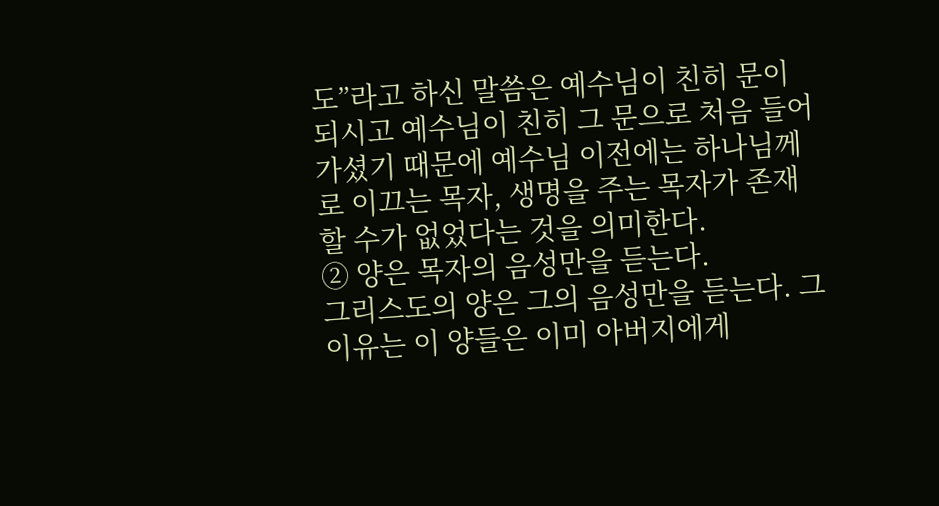도”라고 하신 말씀은 예수님이 친히 문이 되시고 예수님이 친히 그 문으로 처음 들어가셨기 때문에 예수님 이전에는 하나님께로 이끄는 목자, 생명을 주는 목자가 존재할 수가 없었다는 것을 의미한다.
② 양은 목자의 음성만을 듣는다.
그리스도의 양은 그의 음성만을 듣는다. 그 이유는 이 양들은 이미 아버지에게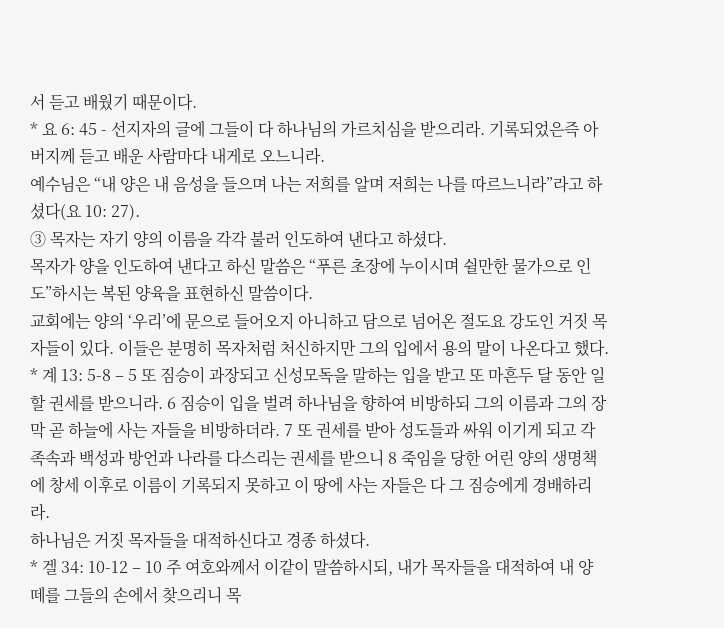서 듣고 배웠기 때문이다.
* 요 6: 45 - 선지자의 글에 그들이 다 하나님의 가르치심을 받으리라. 기록되었은즉 아버지께 듣고 배운 사람마다 내게로 오느니라.
예수님은 “내 양은 내 음성을 들으며 나는 저희를 알며 저희는 나를 따르느니라”라고 하셨다(요 10: 27).
③ 목자는 자기 양의 이름을 각각 불러 인도하여 낸다고 하셨다.
목자가 양을 인도하여 낸다고 하신 말씀은 “푸른 초장에 누이시며 쉴만한 물가으로 인도”하시는 복된 양육을 표현하신 말씀이다.
교회에는 양의 ‘우리’에 문으로 들어오지 아니하고 담으로 넘어온 절도요 강도인 거짓 목자들이 있다. 이들은 분명히 목자처럼 처신하지만 그의 입에서 용의 말이 나온다고 했다.
* 계 13: 5-8 – 5 또 짐승이 과장되고 신성모독을 말하는 입을 받고 또 마흔두 달 동안 일할 권세를 받으니라. 6 짐승이 입을 벌려 하나님을 향하여 비방하되 그의 이름과 그의 장막 곧 하늘에 사는 자들을 비방하더라. 7 또 권세를 받아 성도들과 싸워 이기게 되고 각 족속과 백성과 방언과 나라를 다스리는 권세를 받으니 8 죽임을 당한 어린 양의 생명책에 창세 이후로 이름이 기록되지 못하고 이 땅에 사는 자들은 다 그 짐승에게 경배하리라.
하나님은 거짓 목자들을 대적하신다고 경종 하셨다.
* 겔 34: 10-12 – 10 주 여호와께서 이같이 말씀하시되, 내가 목자들을 대적하여 내 양 떼를 그들의 손에서 찾으리니 목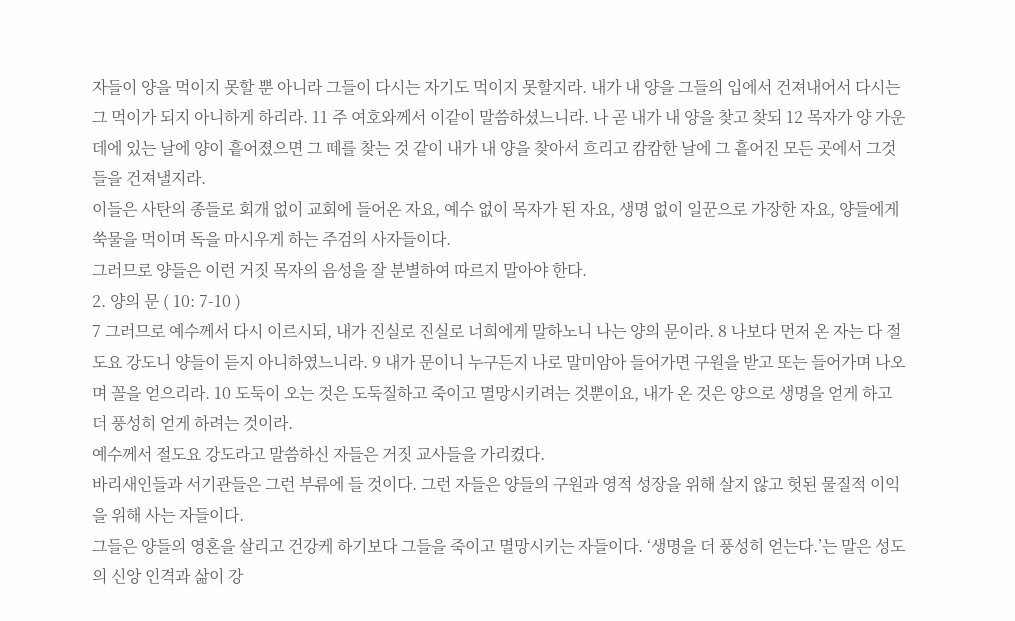자들이 양을 먹이지 못할 뿐 아니라 그들이 다시는 자기도 먹이지 못할지라. 내가 내 양을 그들의 입에서 건져내어서 다시는 그 먹이가 되지 아니하게 하리라. 11 주 여호와께서 이같이 말씀하셨느니라. 나 곧 내가 내 양을 찾고 찾되 12 목자가 양 가운데에 있는 날에 양이 흩어졌으면 그 떼를 찾는 것 같이 내가 내 양을 찾아서 흐리고 캄캄한 날에 그 흩어진 모든 곳에서 그것들을 건져낼지라.
이들은 사탄의 종들로 회개 없이 교회에 들어온 자요, 예수 없이 목자가 된 자요, 생명 없이 일꾼으로 가장한 자요, 양들에게 쑥물을 먹이며 독을 마시우게 하는 주검의 사자들이다.
그러므로 양들은 이런 거짓 목자의 음성을 잘 분별하여 따르지 말아야 한다.
2. 양의 문 ( 10: 7-10 )
7 그러므로 예수께서 다시 이르시되, 내가 진실로 진실로 너희에게 말하노니 나는 양의 문이라. 8 나보다 먼저 온 자는 다 절도요 강도니 양들이 듣지 아니하였느니라. 9 내가 문이니 누구든지 나로 말미암아 들어가면 구원을 받고 또는 들어가며 나오며 꼴을 얻으리라. 10 도둑이 오는 것은 도둑질하고 죽이고 멸망시키려는 것뿐이요, 내가 온 것은 양으로 생명을 얻게 하고 더 풍성히 얻게 하려는 것이라.
예수께서 절도요 강도라고 말씀하신 자들은 거짓 교사들을 가리켰다.
바리새인들과 서기관들은 그런 부류에 들 것이다. 그런 자들은 양들의 구원과 영적 성장을 위해 살지 않고 헛된 물질적 이익을 위해 사는 자들이다.
그들은 양들의 영혼을 살리고 건강케 하기보다 그들을 죽이고 멸망시키는 자들이다. ‘생명을 더 풍성히 얻는다.’는 말은 성도의 신앙 인격과 삶이 강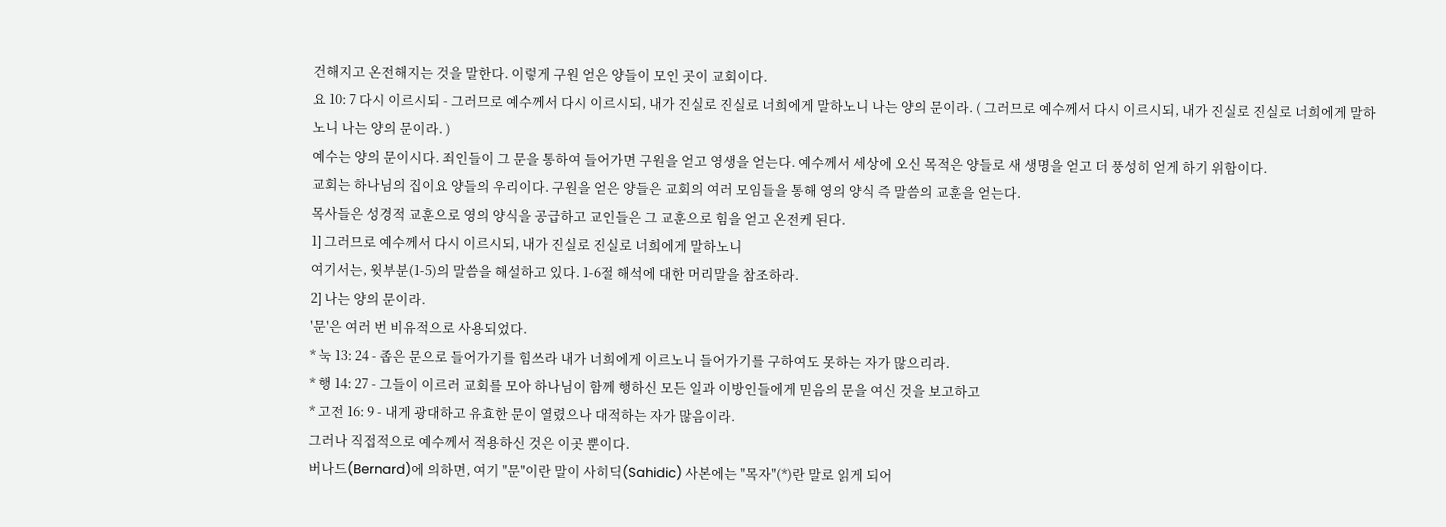건해지고 온전해지는 것을 말한다. 이렇게 구원 얻은 양들이 모인 곳이 교회이다.
요 10: 7 다시 이르시되 - 그러므로 예수께서 다시 이르시되, 내가 진실로 진실로 너희에게 말하노니 나는 양의 문이라. ( 그러므로 예수께서 다시 이르시되, 내가 진실로 진실로 너희에게 말하노니 나는 양의 문이라. )
예수는 양의 문이시다. 죄인들이 그 문을 통하여 들어가면 구원을 얻고 영생을 얻는다. 예수께서 세상에 오신 목적은 양들로 새 생명을 얻고 더 풍성히 얻게 하기 위함이다.
교회는 하나님의 집이요 양들의 우리이다. 구원을 얻은 양들은 교회의 여러 모임들을 통해 영의 양식 즉 말씀의 교훈을 얻는다.
목사들은 성경적 교훈으로 영의 양식을 공급하고 교인들은 그 교훈으로 힘을 얻고 온전케 된다.
1] 그러므로 예수께서 다시 이르시되, 내가 진실로 진실로 너희에게 말하노니
여기서는, 윗부분(1-5)의 말씀을 해설하고 있다. 1-6절 해석에 대한 머리말을 참조하라.
2] 나는 양의 문이라.
'문'은 여러 번 비유적으로 사용되었다.
* 눅 13: 24 - 좁은 문으로 들어가기를 힘쓰라 내가 너희에게 이르노니 들어가기를 구하여도 못하는 자가 많으리라.
* 행 14: 27 - 그들이 이르러 교회를 모아 하나님이 함께 행하신 모든 일과 이방인들에게 믿음의 문을 여신 것을 보고하고
* 고전 16: 9 - 내게 광대하고 유효한 문이 열렸으나 대적하는 자가 많음이라.
그러나 직접적으로 예수께서 적용하신 것은 이곳 뿐이다.
버나드(Bernard)에 의하면, 여기 "문"이란 말이 사히딕(Sahidic) 사본에는 "목자"(*)란 말로 읽게 되어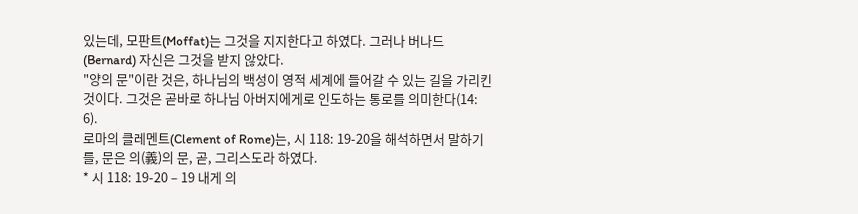있는데, 모판트(Moffat)는 그것을 지지한다고 하였다. 그러나 버나드(Bernard) 자신은 그것을 받지 않았다.
"양의 문"이란 것은, 하나님의 백성이 영적 세계에 들어갈 수 있는 길을 가리킨 것이다. 그것은 곧바로 하나님 아버지에게로 인도하는 통로를 의미한다(14: 6).
로마의 클레멘트(Clement of Rome)는, 시 118: 19-20을 해석하면서 말하기를, 문은 의(義)의 문, 곧, 그리스도라 하였다.
* 시 118: 19-20 – 19 내게 의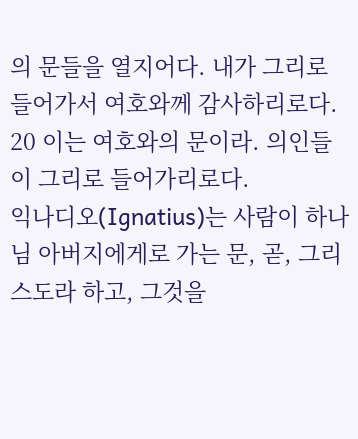의 문들을 열지어다. 내가 그리로 들어가서 여호와께 감사하리로다. 20 이는 여호와의 문이라. 의인들이 그리로 들어가리로다.
익나디오(Ignatius)는 사람이 하나님 아버지에게로 가는 문, 곧, 그리스도라 하고, 그것을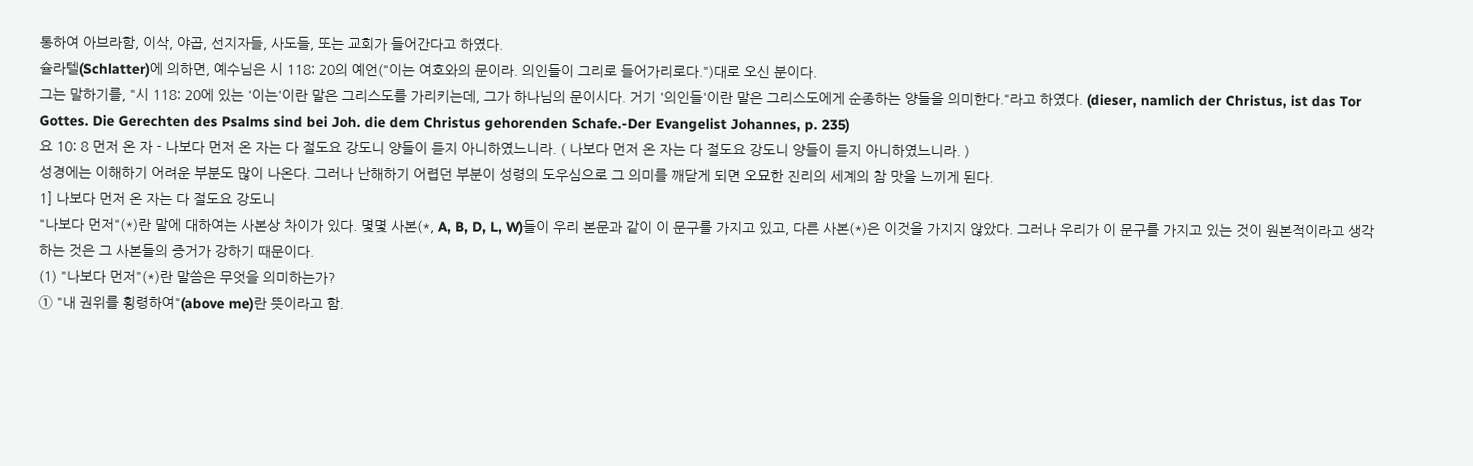통하여 아브라함, 이삭, 야곱, 선지자들, 사도들, 또는 교회가 들어간다고 하였다.
슐라텔(Schlatter)에 의하면, 예수님은 시 118: 20의 예언("이는 여호와의 문이라. 의인들이 그리로 들어가리로다.")대로 오신 분이다.
그는 말하기를, "시 118: 20에 있는 '이는'이란 말은 그리스도를 가리키는데, 그가 하나님의 문이시다. 거기 '의인들'이란 말은 그리스도에게 순종하는 양들을 의미한다."라고 하였다. (dieser, namlich der Christus, ist das Tor Gottes. Die Gerechten des Psalms sind bei Joh. die dem Christus gehorenden Schafe.-Der Evangelist Johannes, p. 235)
요 10: 8 먼저 온 자 - 나보다 먼저 온 자는 다 절도요 강도니 양들이 듣지 아니하였느니라. ( 나보다 먼저 온 자는 다 절도요 강도니 양들이 듣지 아니하였느니라. )
성경에는 이해하기 어려운 부분도 많이 나온다. 그러나 난해하기 어렵던 부분이 성령의 도우심으로 그 의미를 깨닫게 되면 오묘한 진리의 세계의 참 맛을 느끼게 된다.
1] 나보다 먼저 온 자는 다 절도요 강도니
"나보다 먼저"(*)란 말에 대하여는 사본상 차이가 있다. 몇몇 사본(*, A, B, D, L, W)들이 우리 본문과 같이 이 문구를 가지고 있고, 다른 사본(*)은 이것을 가지지 않았다. 그러나 우리가 이 문구를 가지고 있는 것이 원본적이라고 생각하는 것은 그 사본들의 증거가 강하기 때문이다.
(1) "나보다 먼저"(*)란 말씀은 무엇을 의미하는가?
① "내 권위를 횡령하여"(above me)란 뜻이라고 함.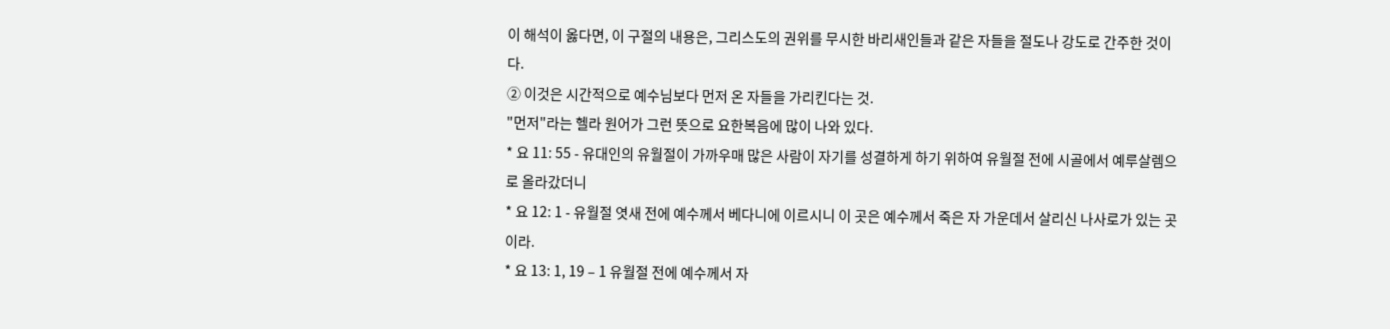이 해석이 옳다면, 이 구절의 내용은, 그리스도의 권위를 무시한 바리새인들과 같은 자들을 절도나 강도로 간주한 것이다.
② 이것은 시간적으로 예수님보다 먼저 온 자들을 가리킨다는 것.
"먼저"라는 헬라 원어가 그런 뜻으로 요한복음에 많이 나와 있다.
* 요 11: 55 - 유대인의 유월절이 가까우매 많은 사람이 자기를 성결하게 하기 위하여 유월절 전에 시골에서 예루살렘으로 올라갔더니
* 요 12: 1 - 유월절 엿새 전에 예수께서 베다니에 이르시니 이 곳은 예수께서 죽은 자 가운데서 살리신 나사로가 있는 곳이라.
* 요 13: 1, 19 – 1 유월절 전에 예수께서 자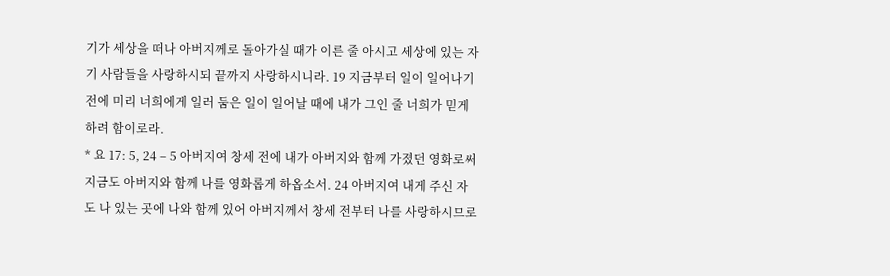기가 세상을 떠나 아버지께로 돌아가실 때가 이른 줄 아시고 세상에 있는 자기 사람들을 사랑하시되 끝까지 사랑하시니라. 19 지금부터 일이 일어나기 전에 미리 너희에게 일러 둠은 일이 일어날 때에 내가 그인 줄 너희가 믿게 하려 함이로라.
* 요 17: 5, 24 – 5 아버지여 창세 전에 내가 아버지와 함께 가졌던 영화로써 지금도 아버지와 함께 나를 영화롭게 하옵소서. 24 아버지여 내게 주신 자도 나 있는 곳에 나와 함께 있어 아버지께서 창세 전부터 나를 사랑하시므로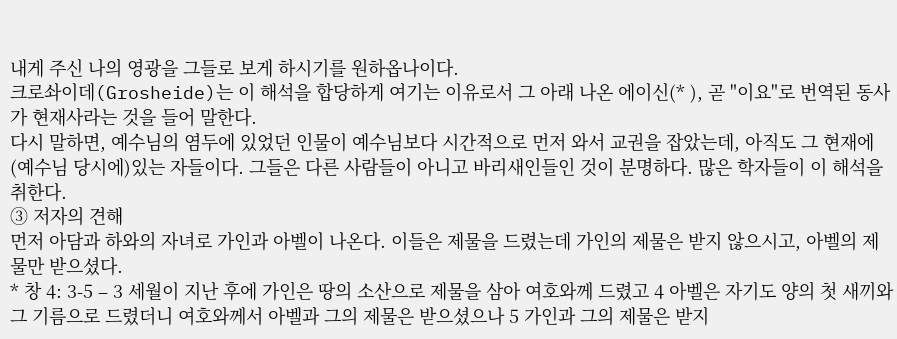내게 주신 나의 영광을 그들로 보게 하시기를 원하옵나이다.
크로솨이데(Grosheide)는 이 해석을 합당하게 여기는 이유로서 그 아래 나온 에이신(* ), 곧 "이요"로 번역된 동사가 현재사라는 것을 들어 말한다.
다시 말하면, 예수님의 염두에 있었던 인물이 예수님보다 시간적으로 먼저 와서 교권을 잡았는데, 아직도 그 현재에(예수님 당시에)있는 자들이다. 그들은 다른 사람들이 아니고 바리새인들인 것이 분명하다. 많은 학자들이 이 해석을 취한다.
③ 저자의 견해
먼저 아담과 하와의 자녀로 가인과 아벨이 나온다. 이들은 제물을 드렸는데 가인의 제물은 받지 않으시고, 아벨의 제물만 받으셨다.
* 창 4: 3-5 – 3 세월이 지난 후에 가인은 땅의 소산으로 제물을 삼아 여호와께 드렸고 4 아벨은 자기도 양의 첫 새끼와 그 기름으로 드렸더니 여호와께서 아벨과 그의 제물은 받으셨으나 5 가인과 그의 제물은 받지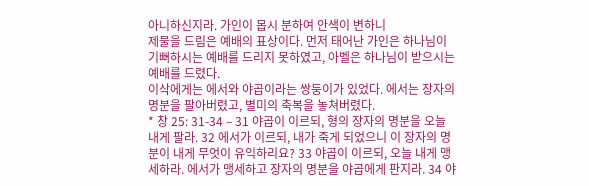아니하신지라. 가인이 몹시 분하여 안색이 변하니
제물을 드림은 예배의 표상이다. 먼저 태어난 가인은 하나님이 기뻐하시는 예배를 드리지 못하였고, 아벨은 하나님이 받으시는 예배를 드렸다.
이삭에게는 에서와 야곱이라는 쌍둥이가 있었다. 에서는 장자의 명분을 팔아버렸고, 별미의 축복을 놓쳐버렸다.
* 창 25: 31-34 – 31 야곱이 이르되, 형의 장자의 명분을 오늘 내게 팔라. 32 에서가 이르되, 내가 죽게 되었으니 이 장자의 명분이 내게 무엇이 유익하리요? 33 야곱이 이르되, 오늘 내게 맹세하라. 에서가 맹세하고 장자의 명분을 야곱에게 판지라. 34 야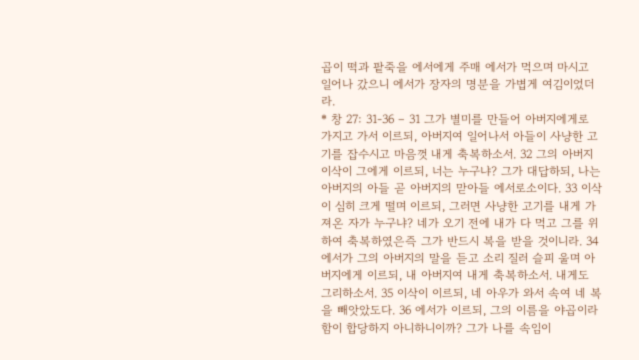곱이 떡과 팥죽을 에서에게 주매 에서가 먹으며 마시고 일어나 갔으니 에서가 장자의 명분을 가볍게 여김이었더라.
* 창 27: 31-36 – 31 그가 별미를 만들어 아버지에게로 가지고 가서 이르되, 아버지여 일어나서 아들이 사냥한 고기를 잡수시고 마음껏 내게 축복하소서. 32 그의 아버지 이삭이 그에게 이르되, 너는 누구냐? 그가 대답하되, 나는 아버지의 아들 곧 아버지의 맏아들 에서로소이다. 33 이삭이 심히 크게 떨며 이르되, 그러면 사냥한 고기를 내게 가져온 자가 누구냐? 네가 오기 전에 내가 다 먹고 그를 위하여 축복하였은즉 그가 반드시 복을 받을 것이니라. 34 에서가 그의 아버지의 말을 듣고 소리 질러 슬피 울며 아버지에게 이르되, 내 아버지여 내게 축복하소서. 내게도 그리하소서. 35 이삭이 이르되, 네 아우가 와서 속여 네 복을 빼앗았도다. 36 에서가 이르되, 그의 이름을 야곱이라 함이 합당하지 아니하니이까? 그가 나를 속임이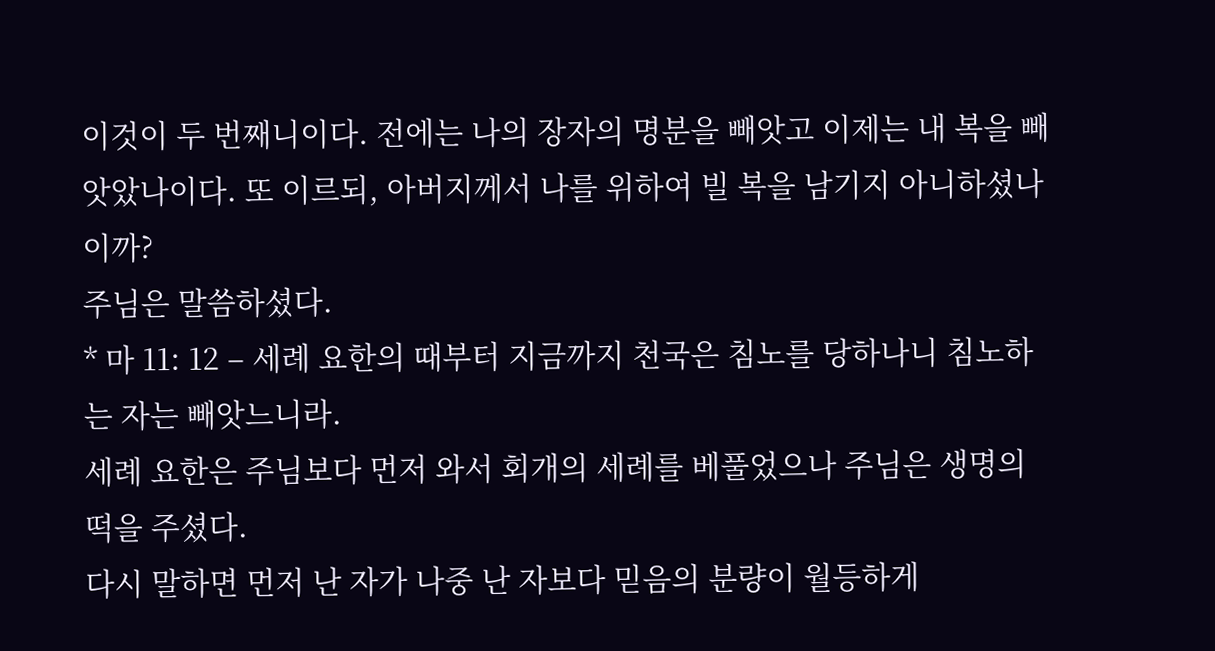이것이 두 번째니이다. 전에는 나의 장자의 명분을 빼앗고 이제는 내 복을 빼앗았나이다. 또 이르되, 아버지께서 나를 위하여 빌 복을 남기지 아니하셨나이까?
주님은 말씀하셨다.
* 마 11: 12 – 세례 요한의 때부터 지금까지 천국은 침노를 당하나니 침노하는 자는 빼앗느니라.
세례 요한은 주님보다 먼저 와서 회개의 세례를 베풀었으나 주님은 생명의 떡을 주셨다.
다시 말하면 먼저 난 자가 나중 난 자보다 믿음의 분량이 월등하게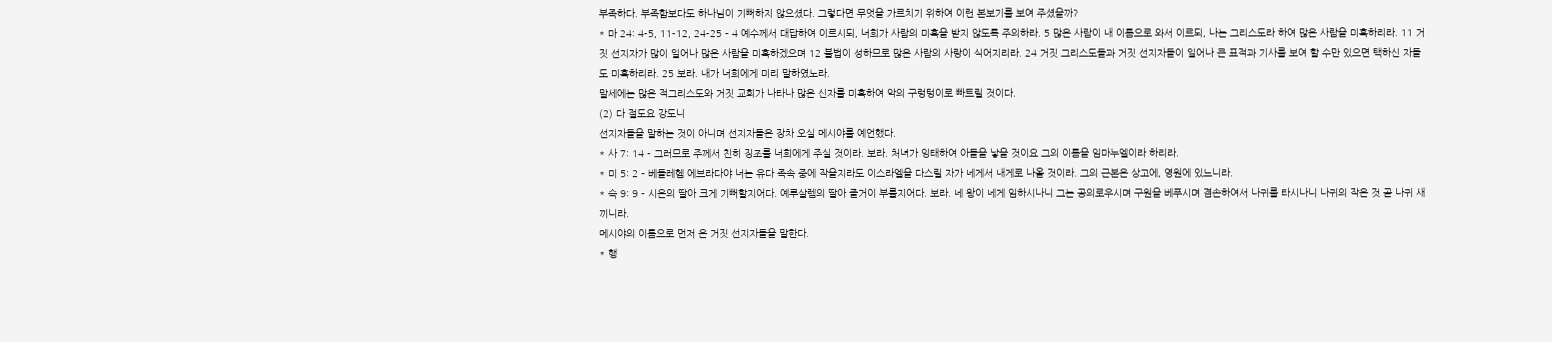부족하다. 부족함보다도 하나님이 기뻐하지 않으셨다. 그렇다면 무엇을 가르치기 위하여 이런 본보기를 보여 주셨을까?
* 마 24: 4-5, 11-12, 24-25 – 4 예수께서 대답하여 이르시되, 너희가 사람의 미혹을 받지 않도록 주의하라. 5 많은 사람이 내 이름으로 와서 이르되, 나는 그리스도라 하여 많은 사람을 미혹하리라. 11 거짓 선지자가 많이 일어나 많은 사람을 미혹하겠으며 12 불법이 성하므로 많은 사람의 사랑이 식어지리라. 24 거짓 그리스도들과 거짓 선지자들이 일어나 큰 표적과 기사를 보여 할 수만 있으면 택하신 자들도 미혹하리라. 25 보라. 내가 너희에게 미리 말하였노라.
말세에는 많은 적그리스도와 거짓 교회가 나타나 많은 신자를 미혹하여 악의 구렁텅이로 빠트릴 것이다.
(2) 다 절도요 강도니
선지자들을 말하는 것이 아니며 선지자들은 장차 오실 메시야를 예언했다.
* 사 7: 14 - 그러므로 주께서 친히 징조를 너희에게 주실 것이라. 보라. 처녀가 잉태하여 아들을 낳을 것이요 그의 이름을 임마누엘이라 하리라.
* 미 5: 2 – 베들레헴 에브라다야 너는 유다 족속 중에 작을지라도 이스라엘을 다스릴 자가 네게서 내게로 나올 것이라. 그의 근본은 상고에, 영원에 있느니라.
* 슥 9: 9 - 시온의 딸아 크게 기뻐할지어다. 예루살렘의 딸아 즐거이 부를지어다. 보라. 네 왕이 네게 임하시나니 그는 공의로우시며 구원을 베푸시며 겸손하여서 나귀를 타시나니 나귀의 작은 것 곧 나귀 새끼니라.
메시야의 이름으로 먼저 온 거짓 선지자들을 말한다.
* 행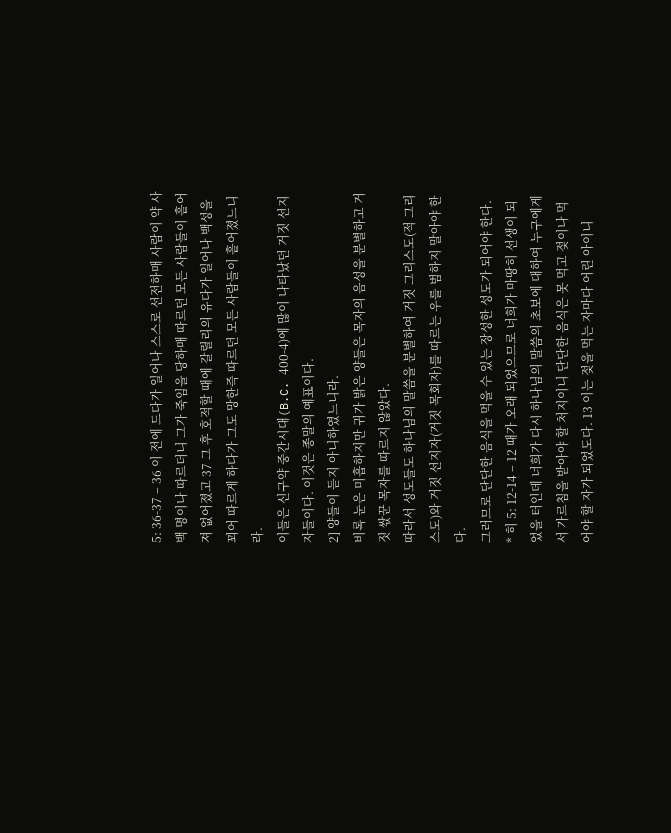5: 36-37 – 36 이 전에 드다가 일어나 스스로 선전하매 사람이 약 사백 명이나 따르더니 그가 죽임을 당하매 따르던 모든 사람들이 흩어져 없어졌고 37 그 후 호적할 때에 갈릴리의 유다가 일어나 백성을 꾀어 따르게 하다가 그도 망한즉 따르던 모든 사람들이 흩어졌느니라.
이들은 신구약 중간시대(B.C. 400-4)에 많이 나타났던 거짓 선지자들이다. 이것은 종말의 예표이다.
2] 양들이 듣지 아니하였느니라.
비록 눈은 미흡하지만 귀가 밝은 양들은 목자의 음성을 분별하고 거짓 싻꾼 목자를 따르지 않았다.
따라서 성도들도 하나님의 말씀을 분별하여 거짓 그리스도(적 그리스도)와 거짓 선지자(거짓 목회자)를 따르는 우를 범하지 말아야 한다.
그러므로 단단한 음식을 먹을 수 있는 장성한 성도가 되어야 한다.
* 히 5: 12-14 – 12 때가 오래 되었으므로 너희가 마땅히 선생이 되었을 터인데 너희가 다시 하나님의 말씀의 초보에 대하여 누구에게서 가르침을 받아야 할 처지이니 단단한 음식은 못 먹고 젖이나 먹어야 할 자가 되었도다. 13 이는 젖을 먹는 자마다 어린 아이니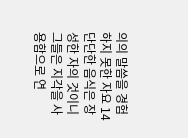의의 말씀을 경험하지 못한 자요 14 단단한 음식은 장성한 자의 것이니 그들은 지각을 사용함으로 연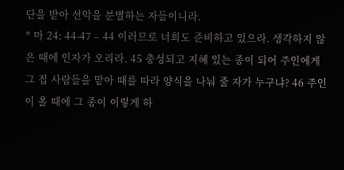단을 받아 선악을 분별하는 자들이니라.
* 마 24: 44-47 – 44 이러므로 너희도 준비하고 있으라. 생각하지 않은 때에 인자가 오리라. 45 충성되고 지혜 있는 종이 되어 주인에게 그 집 사람들을 맡아 때를 따라 양식을 나눠 줄 자가 누구냐? 46 주인이 올 때에 그 종이 이렇게 하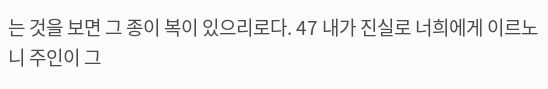는 것을 보면 그 종이 복이 있으리로다. 47 내가 진실로 너희에게 이르노니 주인이 그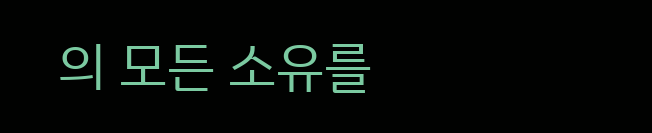의 모든 소유를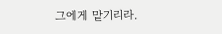그에게 맡기리라.